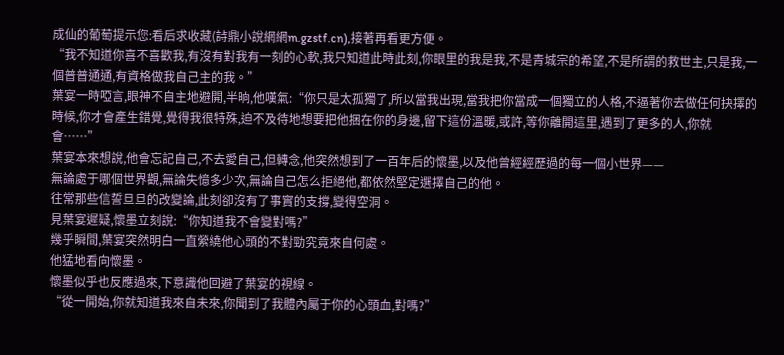成仙的葡萄提示您:看后求收藏(詩鼎小說網網m.gzstf.cn),接著再看更方便。
“我不知道你喜不喜歡我,有沒有對我有一刻的心軟,我只知道此時此刻,你眼里的我是我,不是青城宗的希望,不是所謂的救世主,只是我,一個普普通通,有資格做我自己主的我。”
葉宴一時啞言,眼神不自主地避開,半晌,他嘆氣:“你只是太孤獨了,所以當我出現,當我把你當成一個獨立的人格,不逼著你去做任何抉擇的時候,你才會產生錯覺,覺得我很特殊,迫不及待地想要把他捆在你的身邊,留下這份溫暖,或許,等你離開這里,遇到了更多的人,你就會……”
葉宴本來想說,他會忘記自己,不去愛自己,但轉念,他突然想到了一百年后的懷墨,以及他曾經經歷過的每一個小世界——
無論處于哪個世界觀,無論失憶多少次,無論自己怎么拒絕他,都依然堅定選擇自己的他。
往常那些信誓旦旦的改變論,此刻卻沒有了事實的支撐,變得空洞。
見葉宴遲疑,懷墨立刻說:“你知道我不會變對嗎?”
幾乎瞬間,葉宴突然明白一直縈繞他心頭的不對勁究竟來自何處。
他猛地看向懷墨。
懷墨似乎也反應過來,下意識他回避了葉宴的視線。
“從一開始,你就知道我來自未來,你聞到了我體內屬于你的心頭血,對嗎?”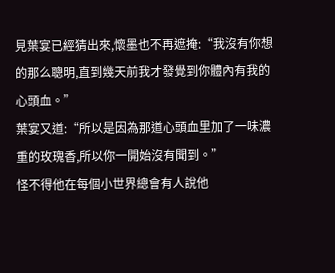見葉宴已經猜出來,懷墨也不再遮掩:“我沒有你想的那么聰明,直到幾天前我才發覺到你體內有我的心頭血。”
葉宴又道:“所以是因為那道心頭血里加了一味濃重的玫瑰香,所以你一開始沒有聞到。”
怪不得他在每個小世界總會有人說他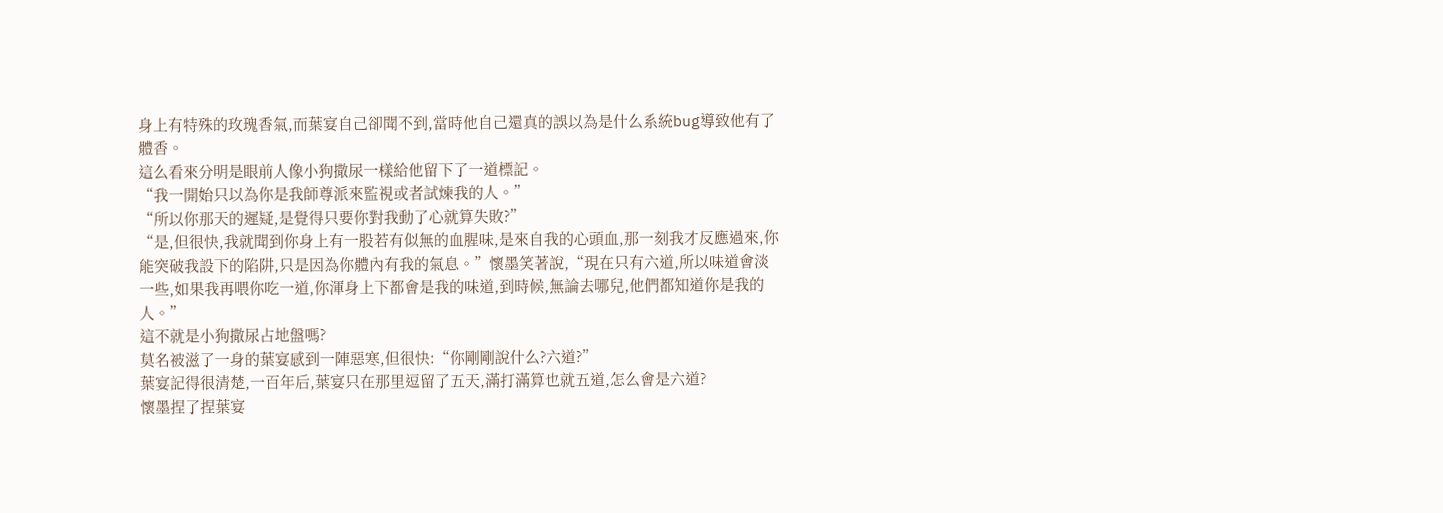身上有特殊的玫瑰香氣,而葉宴自己卻聞不到,當時他自己還真的誤以為是什么系統bug導致他有了體香。
這么看來分明是眼前人像小狗撒尿一樣給他留下了一道標記。
“我一開始只以為你是我師尊派來監視或者試煉我的人。”
“所以你那天的遲疑,是覺得只要你對我動了心就算失敗?”
“是,但很快,我就聞到你身上有一股若有似無的血腥味,是來自我的心頭血,那一刻我才反應過來,你能突破我設下的陷阱,只是因為你體內有我的氣息。”懷墨笑著說,“現在只有六道,所以味道會淡一些,如果我再喂你吃一道,你渾身上下都會是我的味道,到時候,無論去哪兒,他們都知道你是我的人。”
這不就是小狗撒尿占地盤嗎?
莫名被滋了一身的葉宴感到一陣惡寒,但很快:“你剛剛說什么?六道?”
葉宴記得很清楚,一百年后,葉宴只在那里逗留了五天,滿打滿算也就五道,怎么會是六道?
懷墨捏了捏葉宴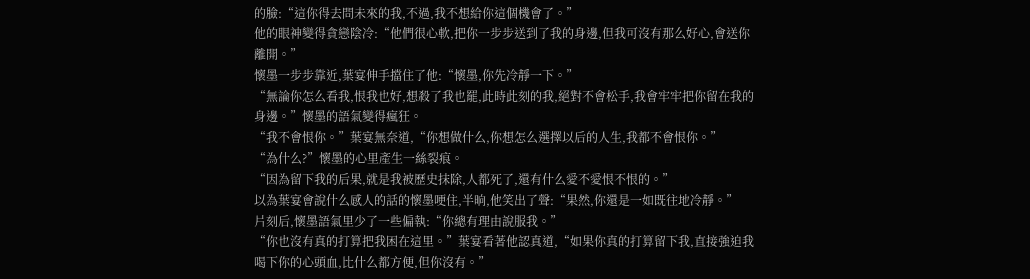的臉:“這你得去問未來的我,不過,我不想給你這個機會了。”
他的眼神變得貪戀陰冷:“他們很心軟,把你一步步送到了我的身邊,但我可沒有那么好心,會送你離開。”
懷墨一步步靠近,葉宴伸手擋住了他:“懷墨,你先冷靜一下。”
“無論你怎么看我,恨我也好,想殺了我也罷,此時此刻的我,絕對不會松手,我會牢牢把你留在我的身邊。”懷墨的語氣變得瘋狂。
“我不會恨你。”葉宴無奈道,“你想做什么,你想怎么選擇以后的人生,我都不會恨你。”
“為什么?”懷墨的心里產生一絲裂痕。
“因為留下我的后果,就是我被歷史抹除,人都死了,還有什么愛不愛恨不恨的。”
以為葉宴會說什么感人的話的懷墨哽住,半晌,他笑出了聲:“果然,你還是一如既往地冷靜。”
片刻后,懷墨語氣里少了一些偏執:“你總有理由說服我。”
“你也沒有真的打算把我困在這里。”葉宴看著他認真道,“如果你真的打算留下我,直接強迫我喝下你的心頭血,比什么都方便,但你沒有。”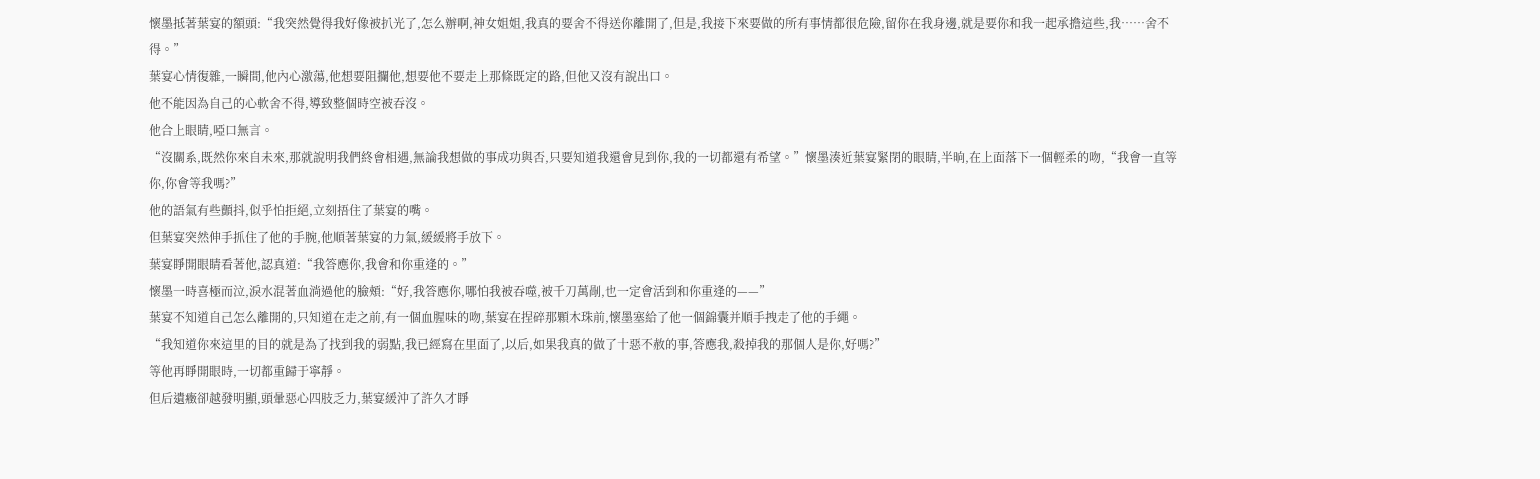懷墨抵著葉宴的額頭:“我突然覺得我好像被扒光了,怎么辦啊,神女姐姐,我真的要舍不得送你離開了,但是,我接下來要做的所有事情都很危險,留你在我身邊,就是要你和我一起承擔這些,我……舍不得。”
葉宴心情復雜,一瞬間,他內心激蕩,他想要阻攔他,想要他不要走上那條既定的路,但他又沒有說出口。
他不能因為自己的心軟舍不得,導致整個時空被吞沒。
他合上眼睛,啞口無言。
“沒關系,既然你來自未來,那就說明我們終會相遇,無論我想做的事成功與否,只要知道我還會見到你,我的一切都還有希望。”懷墨湊近葉宴緊閉的眼睛,半晌,在上面落下一個輕柔的吻,“我會一直等你,你會等我嗎?”
他的語氣有些顫抖,似乎怕拒絕,立刻捂住了葉宴的嘴。
但葉宴突然伸手抓住了他的手腕,他順著葉宴的力氣,緩緩將手放下。
葉宴睜開眼睛看著他,認真道:“我答應你,我會和你重逢的。”
懷墨一時喜極而泣,淚水混著血淌過他的臉頰:“好,我答應你,哪怕我被吞噬,被千刀萬剮,也一定會活到和你重逢的——”
葉宴不知道自己怎么離開的,只知道在走之前,有一個血腥味的吻,葉宴在捏碎那顆木珠前,懷墨塞給了他一個錦囊并順手拽走了他的手繩。
“我知道你來這里的目的就是為了找到我的弱點,我已經寫在里面了,以后,如果我真的做了十惡不赦的事,答應我,殺掉我的那個人是你,好嗎?”
等他再睜開眼時,一切都重歸于寧靜。
但后遺癥卻越發明顯,頭暈惡心四肢乏力,葉宴緩沖了許久才睜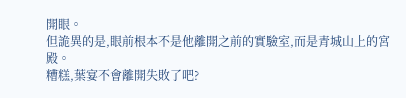開眼。
但詭異的是,眼前根本不是他離開之前的實驗室,而是青城山上的宮殿。
糟糕,葉宴不會離開失敗了吧?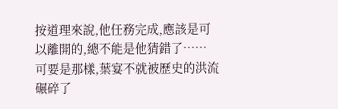按道理來說,他任務完成,應該是可以離開的,總不能是他猜錯了……
可要是那樣,葉宴不就被歷史的洪流碾碎了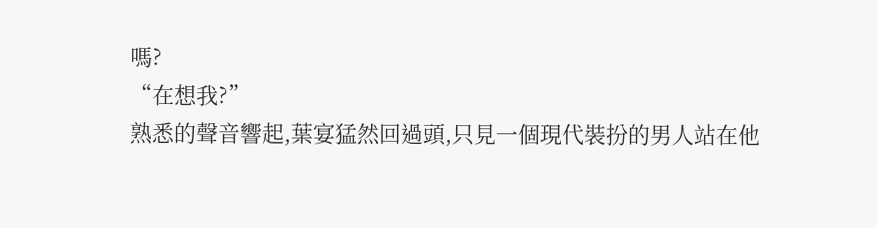嗎?
“在想我?”
熟悉的聲音響起,葉宴猛然回過頭,只見一個現代裝扮的男人站在他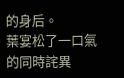的身后。
葉宴松了一口氣的同時詫異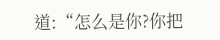道:“怎么是你?你把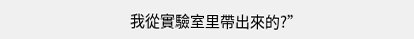我從實驗室里帶出來的?”